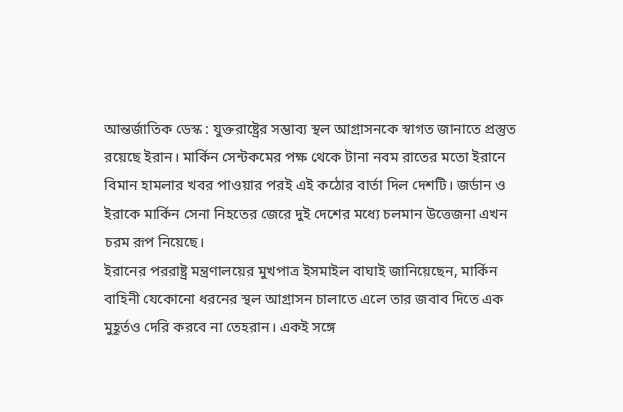আন্তর্জাতিক ডেস্ক : যুক্তরাষ্ট্রের সম্ভাব্য স্থল আগ্রাসনকে স্বাগত জানাতে প্রস্তুত রয়েছে ইরান। মার্কিন সেন্টকমের পক্ষ থেকে টানা নবম রাতের মতো ইরানে বিমান হামলার খবর পাওয়ার পরই এই কঠোর বার্তা দিল দেশটি। জর্ডান ও ইরাকে মার্কিন সেনা নিহতের জেরে দুই দেশের মধ্যে চলমান উত্তেজনা এখন চরম রূপ নিয়েছে।
ইরানের পররাষ্ট্র মন্ত্রণালয়ের মুখপাত্র ইসমাইল বাঘাই জানিয়েছেন, মার্কিন বাহিনী যেকোনো ধরনের স্থল আগ্রাসন চালাতে এলে তার জবাব দিতে এক মুহূর্তও দেরি করবে না তেহরান। একই সঙ্গে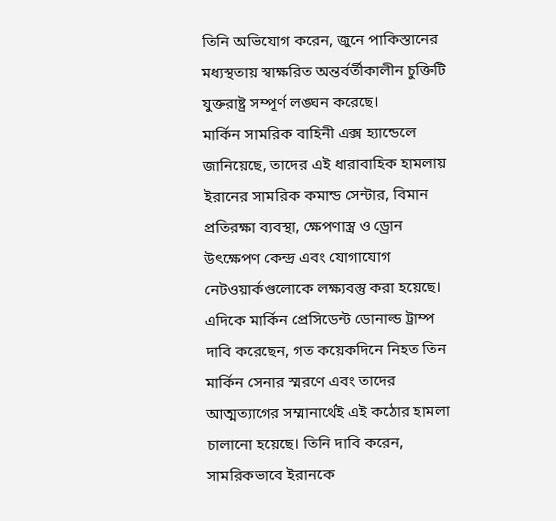তিনি অভিযোগ করেন, জুনে পাকিস্তানের মধ্যস্থতায় স্বাক্ষরিত অন্তর্বর্তীকালীন চুক্তিটি যুক্তরাষ্ট্র সম্পূর্ণ লঙ্ঘন করেছে।
মার্কিন সামরিক বাহিনী এক্স হ্যান্ডেলে জানিয়েছে, তাদের এই ধারাবাহিক হামলায় ইরানের সামরিক কমান্ড সেন্টার, বিমান প্রতিরক্ষা ব্যবস্থা, ক্ষেপণাস্ত্র ও ড্রোন উৎক্ষেপণ কেন্দ্র এবং যোগাযোগ নেটওয়ার্কগুলোকে লক্ষ্যবস্তু করা হয়েছে।
এদিকে মার্কিন প্রেসিডেন্ট ডোনাল্ড ট্রাম্প দাবি করেছেন, গত কয়েকদিনে নিহত তিন মার্কিন সেনার স্মরণে এবং তাদের আত্মত্যাগের সম্মানার্থেই এই কঠোর হামলা চালানো হয়েছে। তিনি দাবি করেন, সামরিকভাবে ইরানকে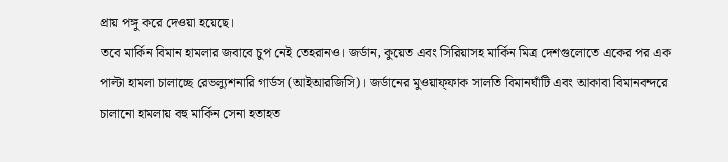প্রায় পঙ্গু করে দেওয়া হয়েছে।
তবে মার্কিন বিমান হামলার জবাবে চুপ নেই তেহরানও। জর্ডান, কুয়েত এবং সিরিয়াসহ মার্কিন মিত্র দেশগুলোতে একের পর এক পাল্টা হামলা চালাচ্ছে রেভল্যুশনারি গার্ডস (আইআরজিসি)। জর্ডানের মুওয়াফ্ফাক সালতি বিমানঘাঁটি এবং আকাবা বিমানবন্দরে চালানো হামলায় বহু মার্কিন সেনা হতাহত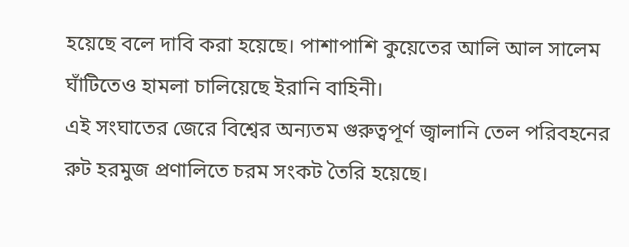হয়েছে বলে দাবি করা হয়েছে। পাশাপাশি কুয়েতের আলি আল সালেম ঘাঁটিতেও হামলা চালিয়েছে ইরানি বাহিনী।
এই সংঘাতের জেরে বিশ্বের অন্যতম গুরুত্বপূর্ণ জ্বালানি তেল পরিবহনের রুট হরমুজ প্রণালিতে চরম সংকট তৈরি হয়েছে।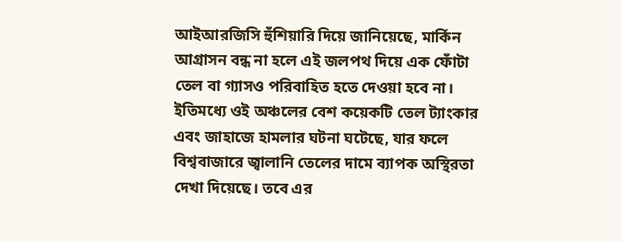আইআরজিসি হুঁশিয়ারি দিয়ে জানিয়েছে, মার্কিন আগ্রাসন বন্ধ না হলে এই জলপথ দিয়ে এক ফোঁটা তেল বা গ্যাসও পরিবাহিত হতে দেওয়া হবে না।
ইতিমধ্যে ওই অঞ্চলের বেশ কয়েকটি তেল ট্যাংকার এবং জাহাজে হামলার ঘটনা ঘটেছে, যার ফলে বিশ্ববাজারে জ্বালানি তেলের দামে ব্যাপক অস্থিরতা দেখা দিয়েছে। তবে এর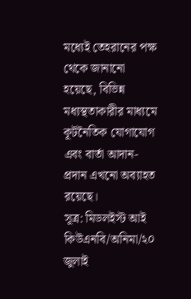মধ্যেই তেহরানের পক্ষ থেকে জানানো হয়েছে, বিভিন্ন মধ্যস্থতাকারীর মাধ্যমে কূটনৈতিক যোগাযোগ এবং বার্তা আদান-প্রদান এখনো অব্যাহত রয়েছে।
সূত্র: মিডলইস্ট আই
কিউএনবি/অনিমা/২০ জুলাই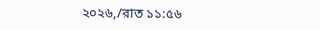২০২৬,/রাত ১১:৫৬